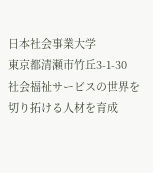日本社会事業大学
東京都清瀬市竹丘3-1-30
社会福祉サービスの世界を切り拓ける人材を育成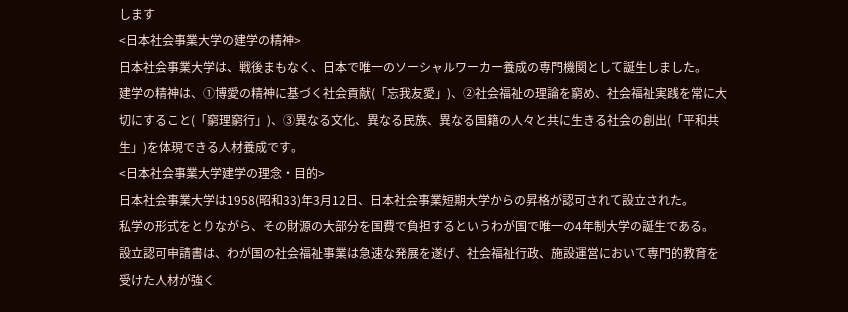します
<日本社会事業大学の建学の精神>
日本社会事業大学は、戦後まもなく、日本で唯一のソーシャルワーカー養成の専門機関として誕生しました。
建学の精神は、①博愛の精神に基づく社会貢献(「忘我友愛」)、②社会福祉の理論を窮め、社会福祉実践を常に大切にすること(「窮理窮行」)、③異なる文化、異なる民族、異なる国籍の人々と共に生きる社会の創出(「平和共生」)を体現できる人材養成です。
<日本社会事業大学建学の理念・目的>
日本社会事業大学は1958(昭和33)年3月12日、日本社会事業短期大学からの昇格が認可されて設立された。
私学の形式をとりながら、その財源の大部分を国費で負担するというわが国で唯一の4年制大学の誕生である。
設立認可申請書は、わが国の社会福祉事業は急速な発展を遂げ、社会福祉行政、施設運営において専門的教育を受けた人材が強く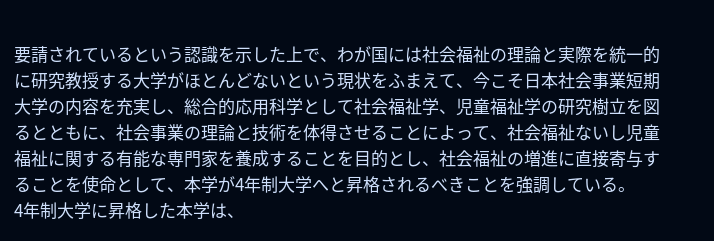要請されているという認識を示した上で、わが国には社会福祉の理論と実際を統一的に研究教授する大学がほとんどないという現状をふまえて、今こそ日本社会事業短期大学の内容を充実し、総合的応用科学として社会福祉学、児童福祉学の研究樹立を図るとともに、社会事業の理論と技術を体得させることによって、社会福祉ないし児童福祉に関する有能な専門家を養成することを目的とし、社会福祉の増進に直接寄与することを使命として、本学が4年制大学へと昇格されるべきことを強調している。
4年制大学に昇格した本学は、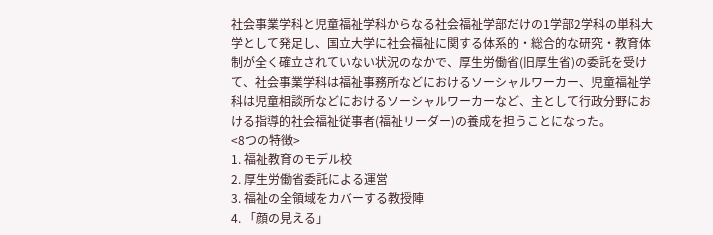社会事業学科と児童福祉学科からなる社会福祉学部だけの1学部2学科の単科大学として発足し、国立大学に社会福祉に関する体系的・総合的な研究・教育体制が全く確立されていない状況のなかで、厚生労働省(旧厚生省)の委託を受けて、社会事業学科は福祉事務所などにおけるソーシャルワーカー、児童福祉学科は児童相談所などにおけるソーシャルワーカーなど、主として行政分野における指導的社会福祉従事者(福祉リーダー)の養成を担うことになった。
<8つの特徴>
1. 福祉教育のモデル校
2. 厚生労働省委託による運営
3. 福祉の全領域をカバーする教授陣
4. 「顔の見える」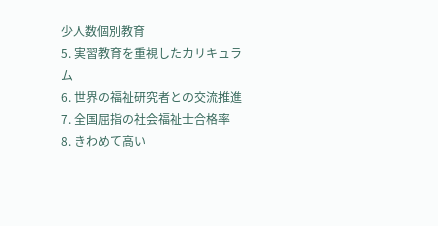少人数個別教育
5. 実習教育を重視したカリキュラム
6. 世界の福祉研究者との交流推進
7. 全国屈指の社会福祉士合格率
8. きわめて高い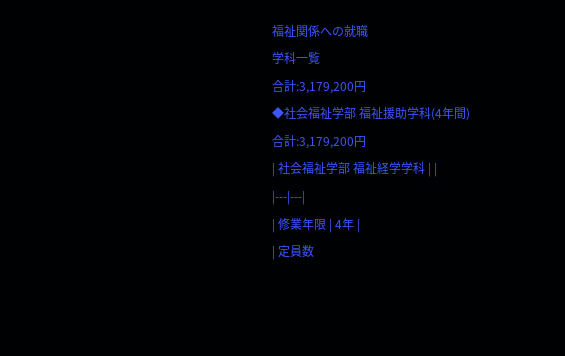福祉関係への就職
学科一覧
合計:3,179,200円
◆社会福祉学部 福祉援助学科(4年間)
合計:3,179,200円
| 社会福祉学部 福祉経学学科 | |
|---|---|
| 修業年限 | 4年 |
| 定員数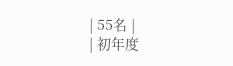| 55名 |
| 初年度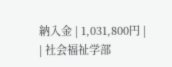納入金 | 1,031,800円 |
| 社会福祉学部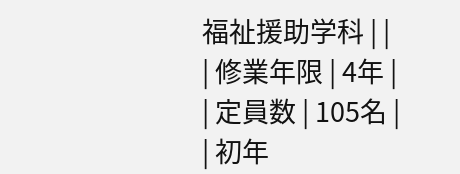福祉援助学科 | |
| 修業年限 | 4年 |
| 定員数 | 105名 |
| 初年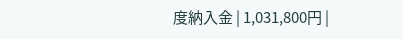度納入金 | 1,031,800円 |